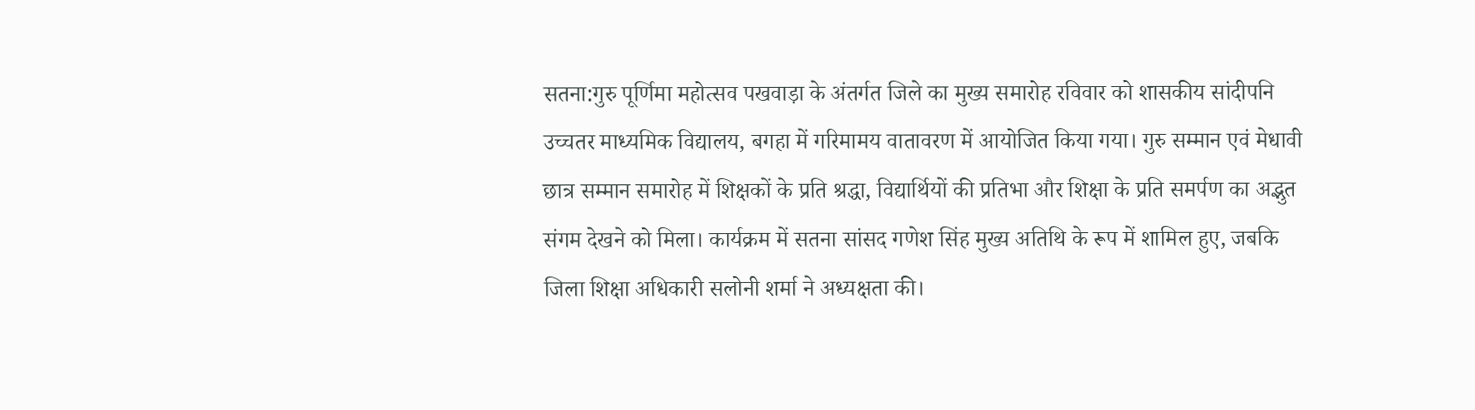सतना:गुरु पूर्णिमा महोत्सव पखवाड़ा के अंतर्गत जिले का मुख्य समारोह रविवार को शासकीय सांदीपनि उच्चतर माध्यमिक विद्यालय, बगहा में गरिमामय वातावरण में आयोजित किया गया। गुरु सम्मान एवं मेधावी छात्र सम्मान समारोह में शिक्षकों के प्रति श्रद्धा, विद्यार्थियों की प्रतिभा और शिक्षा के प्रति समर्पण का अद्भुत संगम देखने को मिला। कार्यक्रम में सतना सांसद गणेश सिंह मुख्य अतिथि के रूप में शामिल हुए, जबकि जिला शिक्षा अधिकारी सलोनी शर्मा ने अध्यक्षता की।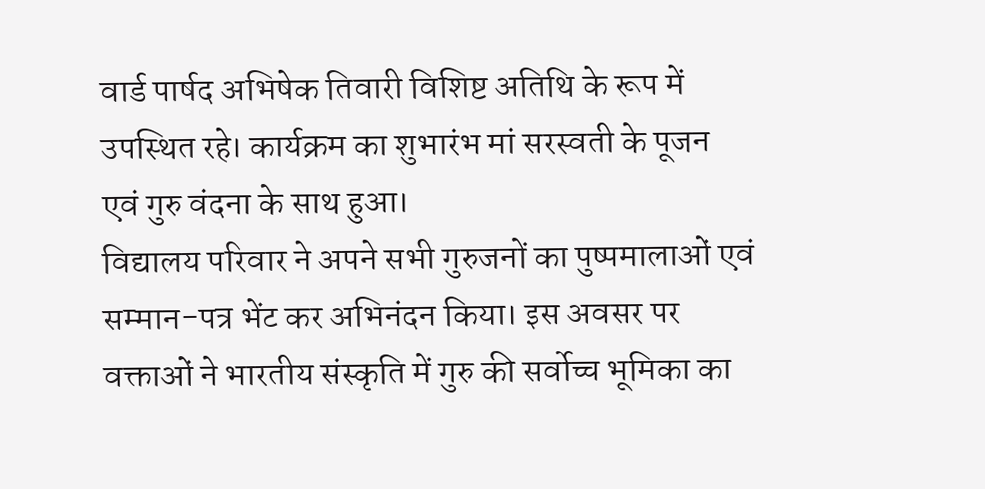वार्ड पार्षद अभिषेक तिवारी विशिष्ट अतिथि के रूप में उपस्थित रहे। कार्यक्रम का शुभारंभ मां सरस्वती के पूजन एवं गुरु वंदना के साथ हुआ।
विद्यालय परिवार ने अपने सभी गुरुजनों का पुष्पमालाओं एवं सम्मान-पत्र भेंट कर अभिनंदन किया। इस अवसर पर वक्ताओं ने भारतीय संस्कृति में गुरु की सर्वोच्च भूमिका का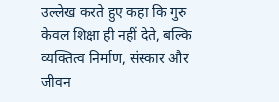उल्लेख करते हुए कहा कि गुरु केवल शिक्षा ही नहीं देते, बल्कि व्यक्तित्व निर्माण, संस्कार और जीवन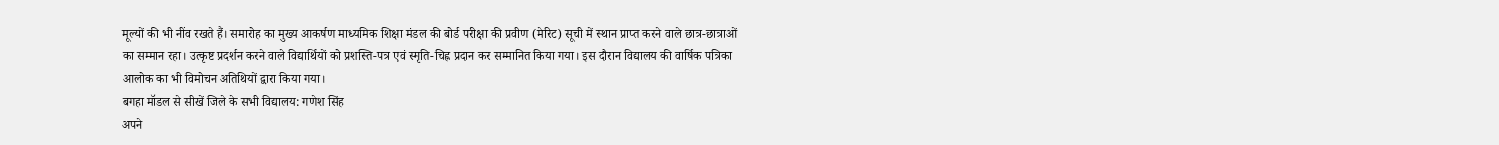मूल्यों की भी नींव रखते हैं। समारोह का मुख्य आकर्षण माध्यमिक शिक्षा मंडल की बोर्ड परीक्षा की प्रवीण (मेरिट) सूची में स्थान प्राप्त करने वाले छात्र-छात्राओं का सम्मान रहा। उत्कृष्ट प्रदर्शन करने वाले विद्यार्थियों को प्रशस्ति-पत्र एवं स्मृति-चिह्न प्रदान कर सम्मानित किया गया। इस दौरान विद्यालय की वार्षिक पत्रिका आलोक का भी विमोचन अतिथियों द्वारा किया गया।
बगहा मॉडल से सीखें जिले के सभी विद्यालय: गणेश सिंह
अपने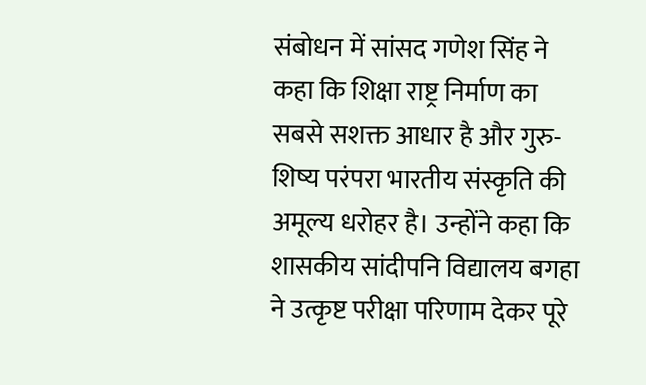संबोधन में सांसद गणेश सिंह ने कहा कि शिक्षा राष्ट्र निर्माण का सबसे सशक्त आधार है और गुरु-शिष्य परंपरा भारतीय संस्कृति की अमूल्य धरोहर है। उन्होंने कहा कि शासकीय सांदीपनि विद्यालय बगहा ने उत्कृष्ट परीक्षा परिणाम देकर पूरे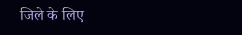जिले के लिए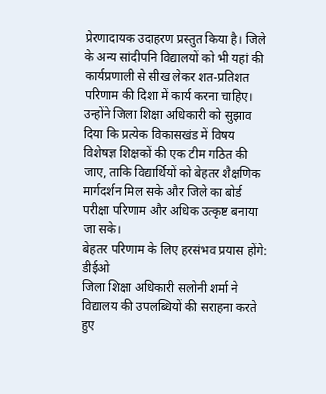प्रेरणादायक उदाहरण प्रस्तुत किया है। जिले के अन्य सांदीपनि विद्यालयों को भी यहां की कार्यप्रणाली से सीख लेकर शत-प्रतिशत परिणाम की दिशा में कार्य करना चाहिए। उन्होंने जिला शिक्षा अधिकारी को सुझाव दिया कि प्रत्येक विकासखंड में विषय विशेषज्ञ शिक्षकों की एक टीम गठित की जाए, ताकि विद्यार्थियों को बेहतर शैक्षणिक मार्गदर्शन मिल सके और जिले का बोर्ड परीक्षा परिणाम और अधिक उत्कृष्ट बनाया जा सके।
बेहतर परिणाम के लिए हरसंभव प्रयास होंगे: डीईओ
जिला शिक्षा अधिकारी सलोनी शर्मा ने विद्यालय की उपलब्धियों की सराहना करते हुए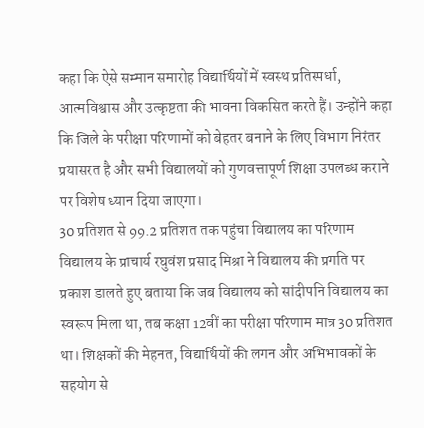कहा कि ऐसे सम्मान समारोह विद्यार्थियों में स्वस्थ प्रतिस्पर्धा, आत्मविश्वास और उत्कृष्टता की भावना विकसित करते हैं। उन्होंने कहा कि जिले के परीक्षा परिणामों को बेहतर बनाने के लिए विभाग निरंतर प्रयासरत है और सभी विद्यालयों को गुणवत्तापूर्ण शिक्षा उपलब्ध कराने पर विशेष ध्यान दिया जाएगा।
30 प्रतिशत से 99.2 प्रतिशत तक पहुंचा विद्यालय का परिणाम
विद्यालय के प्राचार्य रघुवंश प्रसाद मिश्रा ने विद्यालय की प्रगति पर प्रकाश डालते हुए बताया कि जब विद्यालय को सांदीपनि विद्यालय का स्वरूप मिला था, तब कक्षा 12वीं का परीक्षा परिणाम मात्र 30 प्रतिशत था। शिक्षकों की मेहनत, विद्यार्थियों की लगन और अभिभावकों के सहयोग से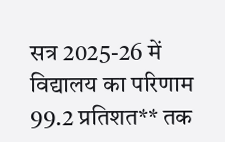सत्र 2025-26 में विद्यालय का परिणाम 99.2 प्रतिशत** तक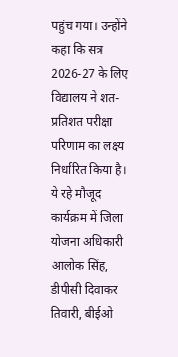पहुंच गया। उन्होंने कहा कि सत्र 2026-27 के लिए विद्यालय ने शत-प्रतिशत परीक्षा परिणाम का लक्ष्य निर्धारित किया है।
ये रहे मौजूद
कार्यक्रम में जिला योजना अधिकारी आलोक सिंह, डीपीसी दिवाकर तिवारी, बीईओ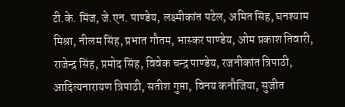टी.के. मिंज, जे.एन. पाण्डेय, लक्ष्मीकांत पटेल, अमित सिंह, घनश्याम मिश्रा, नीलम सिंह, प्रभात गौतम, भास्कर पाण्डेय, ओम प्रकाश तिवारी, राजेन्द्र सिंह, प्रमोद सिंह, विवेक चन्द्र पाण्डेय, रजनीकांत त्रिपाठी, आदित्यनारायण त्रिपाठी, सतीश गुप्ता, विनय कनौजिया, सुजीत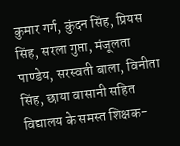कुमार गर्ग, कुंदन सिंह, प्रियस सिंह, सरला गुप्ता, मंजूलता पाण्डेय, सरस्वती बाला, विनीता सिंह, छाया वासानी सहित विद्यालय के समस्त शिक्षक-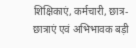शिक्षिकाएं, कर्मचारी, छात्र-छात्राएं एवं अभिभावक बड़ी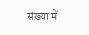संख्या में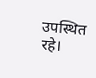उपस्थित रहे।